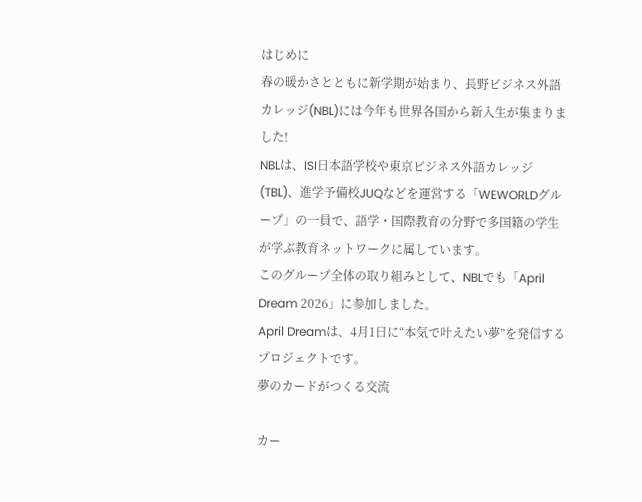はじめに
春の暖かさとともに新学期が始まり、長野ビジネス外語カレッジ(NBL)には今年も世界各国から新入生が集まりました!
NBLは、ISI日本語学校や東京ビジネス外語カレッジ(TBL)、進学予備校JUQなどを運営する「WEWORLDグループ」の一員で、語学・国際教育の分野で多国籍の学生が学ぶ教育ネットワークに属しています。
このグループ全体の取り組みとして、NBLでも「April Dream 2026」に参加しました。
April Dreamは、4月1日に“本気で叶えたい夢”を発信するプロジェクトです。
夢のカードがつくる交流

カー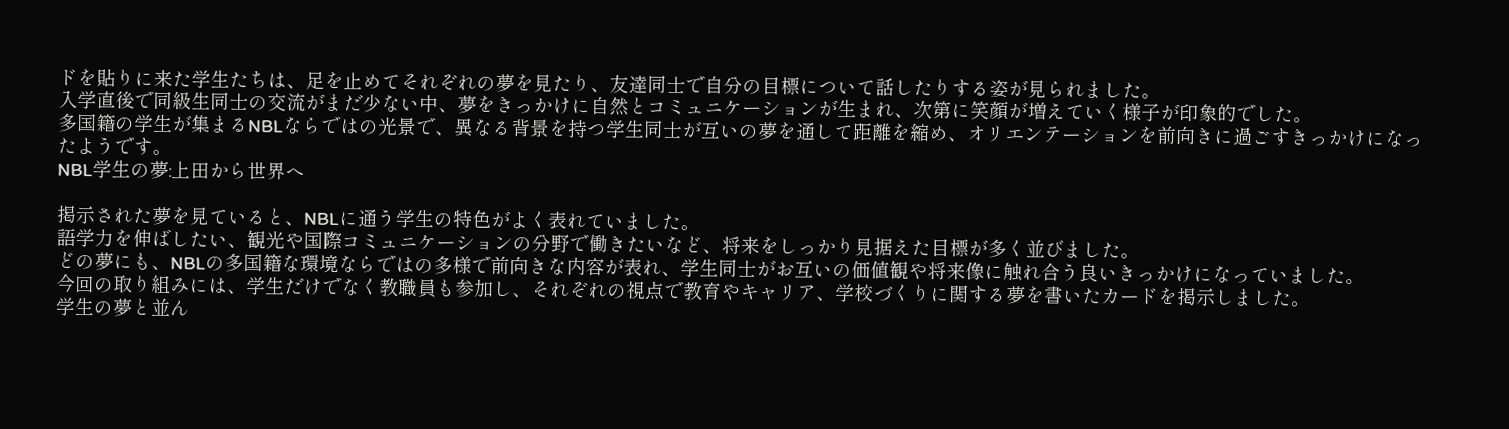ドを貼りに来た学生たちは、足を止めてそれぞれの夢を見たり、友達同士で自分の目標について話したりする姿が見られました。
入学直後で同級生同士の交流がまだ少ない中、夢をきっかけに自然とコミュニケーションが生まれ、次第に笑顔が増えていく様子が印象的でした。
多国籍の学生が集まるNBLならではの光景で、異なる背景を持つ学生同士が互いの夢を通して距離を縮め、オリエンテーションを前向きに過ごすきっかけになったようです。
NBL学生の夢:上田から世界へ

掲示された夢を見ていると、NBLに通う学生の特色がよく表れていました。
語学力を伸ばしたい、観光や国際コミュニケーションの分野で働きたいなど、将来をしっかり見据えた目標が多く並びました。
どの夢にも、NBLの多国籍な環境ならではの多様で前向きな内容が表れ、学生同士がお互いの価値観や将来像に触れ合う良いきっかけになっていました。
今回の取り組みには、学生だけでなく教職員も参加し、それぞれの視点で教育やキャリア、学校づくりに関する夢を書いたカードを掲示しました。
学生の夢と並ん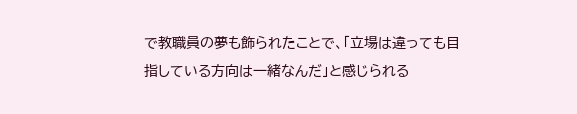で教職員の夢も飾られたことで、「立場は違っても目指している方向は一緒なんだ」と感じられる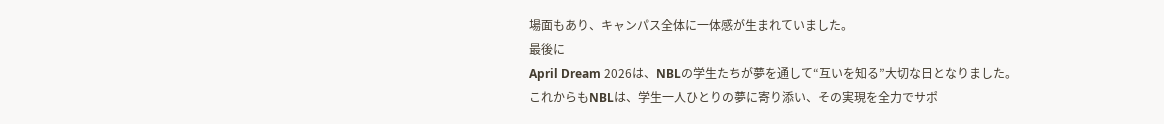場面もあり、キャンパス全体に一体感が生まれていました。
最後に
April Dream 2026は、NBLの学生たちが夢を通して“互いを知る”大切な日となりました。
これからもNBLは、学生一人ひとりの夢に寄り添い、その実現を全力でサポ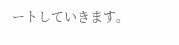ートしていきます。